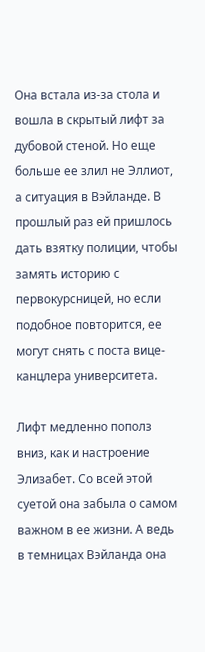Она встала из-за стола и вошла в скрытый лифт за дубовой стеной. Но еще больше ее злил не Эллиот, а ситуация в Вэйланде. В прошлый раз ей пришлось дать взятку полиции, чтобы замять историю с первокурсницей, но если подобное повторится, ее могут снять с поста вице-канцлера университета.

Лифт медленно пополз вниз, как и настроение Элизабет. Со всей этой суетой она забыла о самом важном в ее жизни. А ведь в темницах Вэйланда она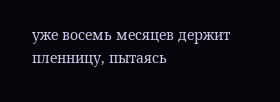уже восемь месяцев держит пленницу, пытаясь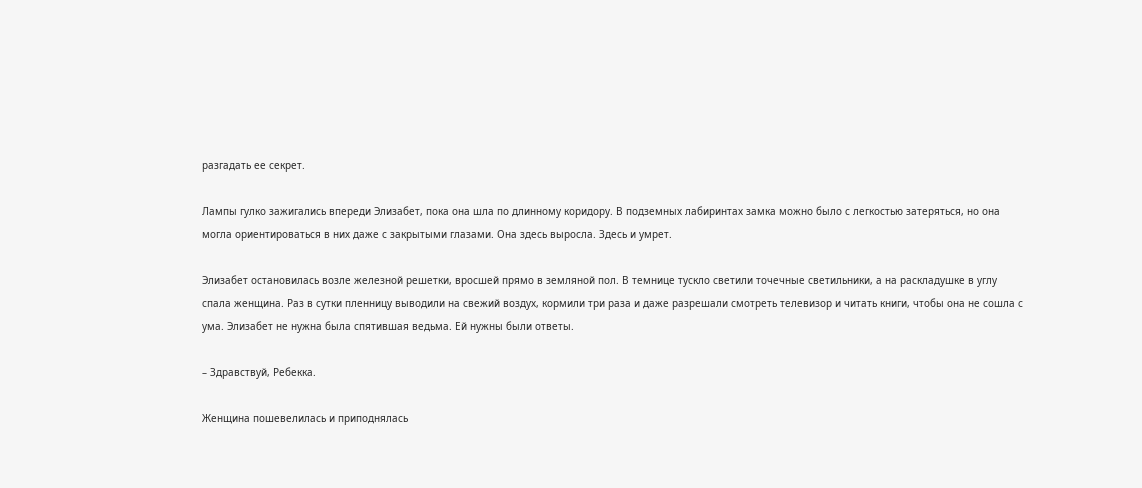разгадать ее секрет.

Лампы гулко зажигались впереди Элизабет, пока она шла по длинному коридору. В подземных лабиринтах замка можно было с легкостью затеряться, но она могла ориентироваться в них даже с закрытыми глазами. Она здесь выросла. Здесь и умрет.

Элизабет остановилась возле железной решетки, вросшей прямо в земляной пол. В темнице тускло светили точечные светильники, а на раскладушке в углу спала женщина. Раз в сутки пленницу выводили на свежий воздух, кормили три раза и даже разрешали смотреть телевизор и читать книги, чтобы она не сошла с ума. Элизабет не нужна была спятившая ведьма. Ей нужны были ответы.

– Здравствуй, Ребекка.

Женщина пошевелилась и приподнялась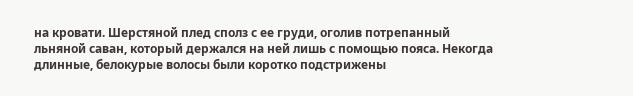на кровати. Шерстяной плед сполз с ее груди, оголив потрепанный льняной саван, который держался на ней лишь с помощью пояса. Некогда длинные, белокурые волосы были коротко подстрижены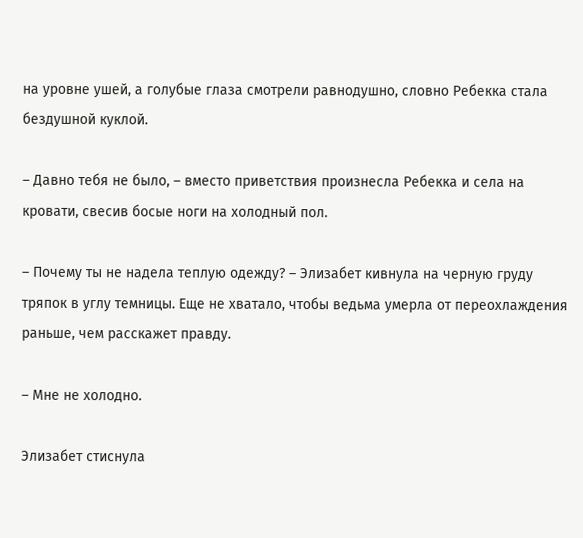на уровне ушей, а голубые глаза смотрели равнодушно, словно Ребекка стала бездушной куклой.

– Давно тебя не было, – вместо приветствия произнесла Ребекка и села на кровати, свесив босые ноги на холодный пол.

– Почему ты не надела теплую одежду? – Элизабет кивнула на черную груду тряпок в углу темницы. Еще не хватало, чтобы ведьма умерла от переохлаждения раньше, чем расскажет правду.

– Мне не холодно.

Элизабет стиснула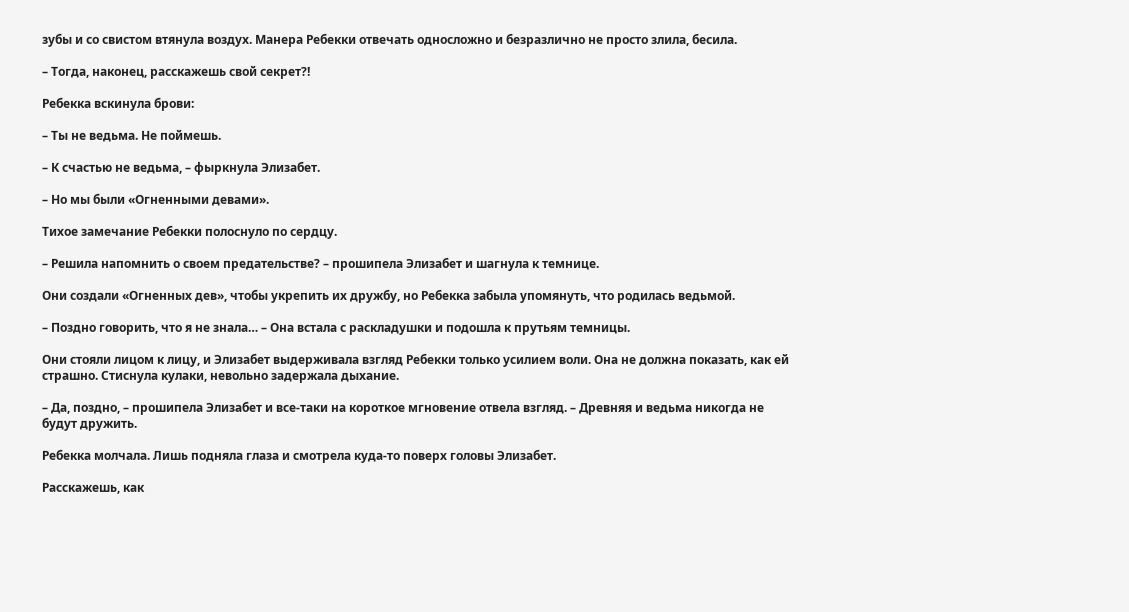зубы и со свистом втянула воздух. Манера Ребекки отвечать односложно и безразлично не просто злила, бесила.

– Тогда, наконец, расскажешь свой секрет?!

Ребекка вскинула брови:

– Ты не ведьма. Не поймешь.

– К счастью не ведьма, – фыркнула Элизабет.

– Но мы были «Огненными девами».

Тихое замечание Ребекки полоснуло по сердцу.

– Решила напомнить о своем предательстве? – прошипела Элизабет и шагнула к темнице.

Они создали «Огненных дев», чтобы укрепить их дружбу, но Ребекка забыла упомянуть, что родилась ведьмой.

– Поздно говорить, что я не знала… – Она встала с раскладушки и подошла к прутьям темницы.

Они стояли лицом к лицу, и Элизабет выдерживала взгляд Ребекки только усилием воли. Она не должна показать, как ей страшно. Стиснула кулаки, невольно задержала дыхание.

– Да, поздно, – прошипела Элизабет и все-таки на короткое мгновение отвела взгляд. – Древняя и ведьма никогда не будут дружить.

Ребекка молчала. Лишь подняла глаза и смотрела куда-то поверх головы Элизабет.

Расскажешь, как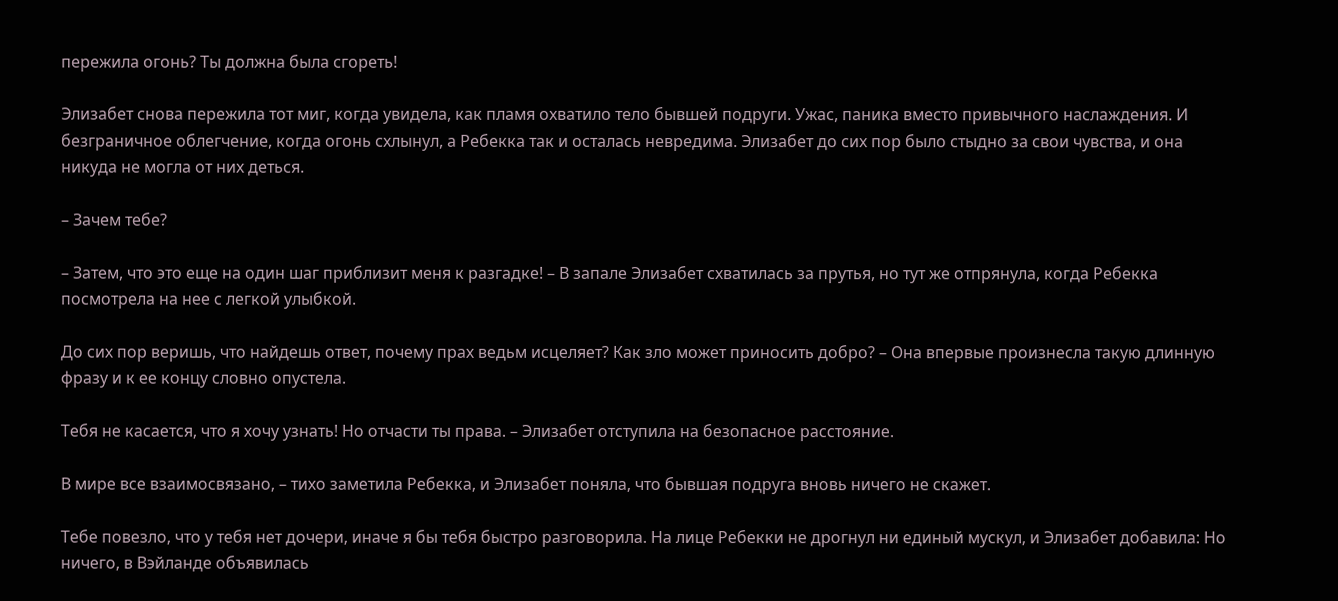пережила огонь? Ты должна была сгореть!

Элизабет снова пережила тот миг, когда увидела, как пламя охватило тело бывшей подруги. Ужас, паника вместо привычного наслаждения. И безграничное облегчение, когда огонь схлынул, а Ребекка так и осталась невредима. Элизабет до сих пор было стыдно за свои чувства, и она никуда не могла от них деться.

– Зачем тебе?

– Затем, что это еще на один шаг приблизит меня к разгадке! – В запале Элизабет схватилась за прутья, но тут же отпрянула, когда Ребекка посмотрела на нее с легкой улыбкой.

До сих пор веришь, что найдешь ответ, почему прах ведьм исцеляет? Как зло может приносить добро? – Она впервые произнесла такую длинную фразу и к ее концу словно опустела.

Тебя не касается, что я хочу узнать! Но отчасти ты права. – Элизабет отступила на безопасное расстояние.

В мире все взаимосвязано, – тихо заметила Ребекка, и Элизабет поняла, что бывшая подруга вновь ничего не скажет.

Тебе повезло, что у тебя нет дочери, иначе я бы тебя быстро разговорила. На лице Ребекки не дрогнул ни единый мускул, и Элизабет добавила: Но ничего, в Вэйланде объявилась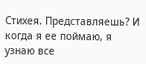Стихея. Представляешь? И когда я ее поймаю, я узнаю все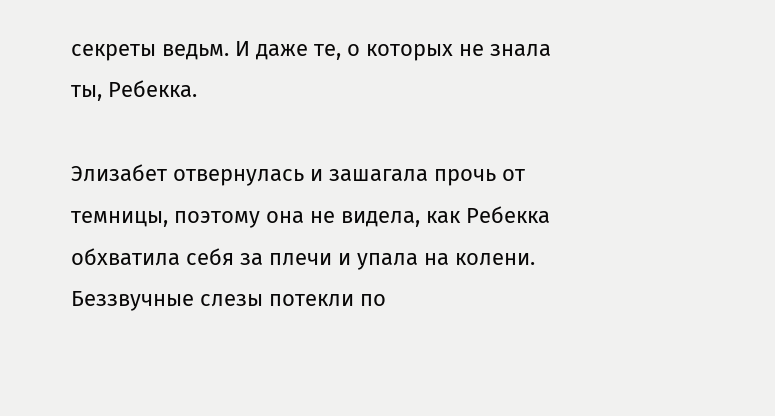секреты ведьм. И даже те, о которых не знала ты, Ребекка.

Элизабет отвернулась и зашагала прочь от темницы, поэтому она не видела, как Ребекка обхватила себя за плечи и упала на колени. Беззвучные слезы потекли по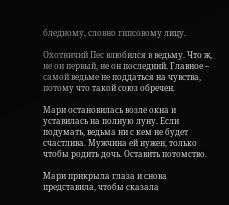бледному, словно гипсовому лицу.

Охотничий Пес влюбился в ведьму. Что ж, не он первый, не он последний. Главное – самой ведьме не поддаться на чувства, потому что такой союз обречен.

Мари остановилась возле окна и уставилась на полную луну. Если подумать, ведьма ни с кем не будет счастлива. Мужчина ей нужен, только чтобы родить дочь. Оставить потомство.

Мари прикрыла глаза и снова представила, чтобы сказала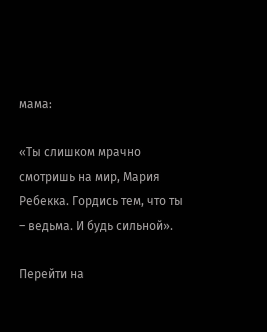мама:

«Ты слишком мрачно смотришь на мир, Мария Ребекка. Гордись тем, что ты – ведьма. И будь сильной».

Перейти на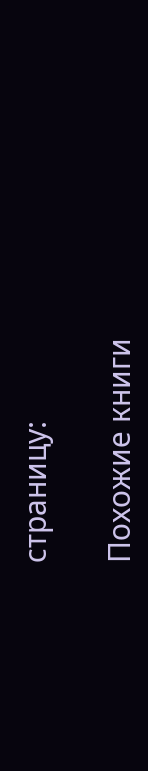страницу:

Похожие книги